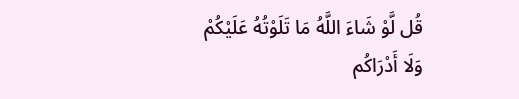قُل لَّوْ شَاءَ اللَّهُ مَا تَلَوْتُهُ عَلَيْكُمْ وَلَا أَدْرَاكُم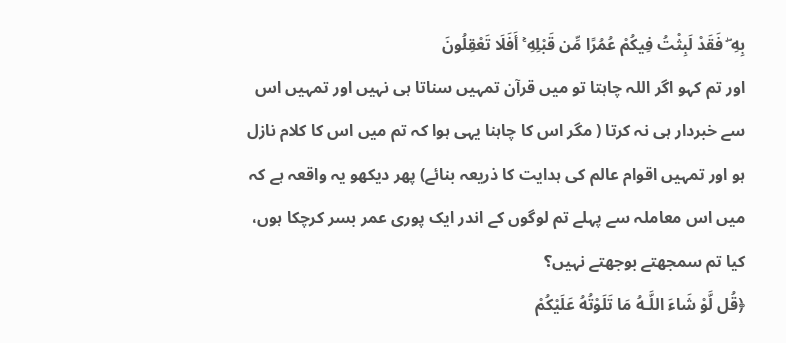بِهِ ۖ فَقَدْ لَبِثْتُ فِيكُمْ عُمُرًا مِّن قَبْلِهِ ۚ أَفَلَا تَعْقِلُونَ
اور تم کہو اگر اللہ چاہتا تو میں قرآن تمہیں سناتا ہی نہیں اور تمہیں اس سے خبردار ہی نہ کرتا ( مگر اس کا چاہنا یہی ہوا کہ تم میں اس کا کلام نازل ہو اور تمہیں اقوام عالم کی ہدایت کا ذریعہ بنائے) پھر دیکھو یہ واقعہ ہے کہ میں اس معاملہ سے پہلے تم لوگوں کے اندر ایک پوری عمر بسر کرچکا ہوں، کیا تم سمجھتے بوجھتے نہیں؟
﴿قُل لَّوْ شَاءَ اللَّـهُ مَا تَلَوْتُهُ عَلَيْكُمْ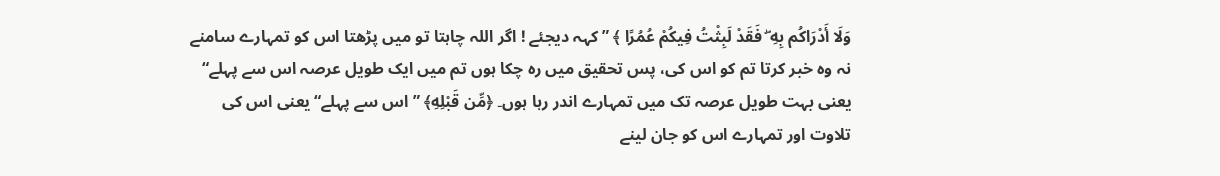وَلَا أَدْرَاكُم بِهِ ۖ فَقَدْ لَبِثْتُ فِيكُمْ عُمُرًا ﴾ ” کہہ دیجئے ! اگر اللہ چاہتا تو میں پڑھتا اس کو تمہارے سامنے نہ وہ خبر کرتا تم کو اس کی، پس تحقیق میں رہ چکا ہوں تم میں ایک طویل عرصہ اس سے پہلے“ یعنی بہت طویل عرصہ تک میں تمہارے اندر رہا ہوں۔ ﴿مِّن قَبْلِهِ﴾ ” اس سے پہلے“ یعنی اس کی تلاوت اور تمہارے اس کو جان لینے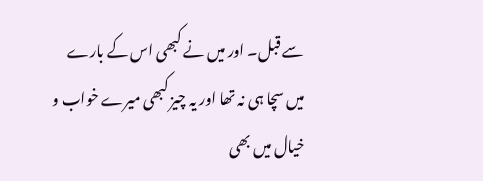سے قبل۔ اور میں نے کبھی اس کے بارے میں سچا ہی نہ تھا اور یہ چیز کبھی میرے خواب و خیال میں بھی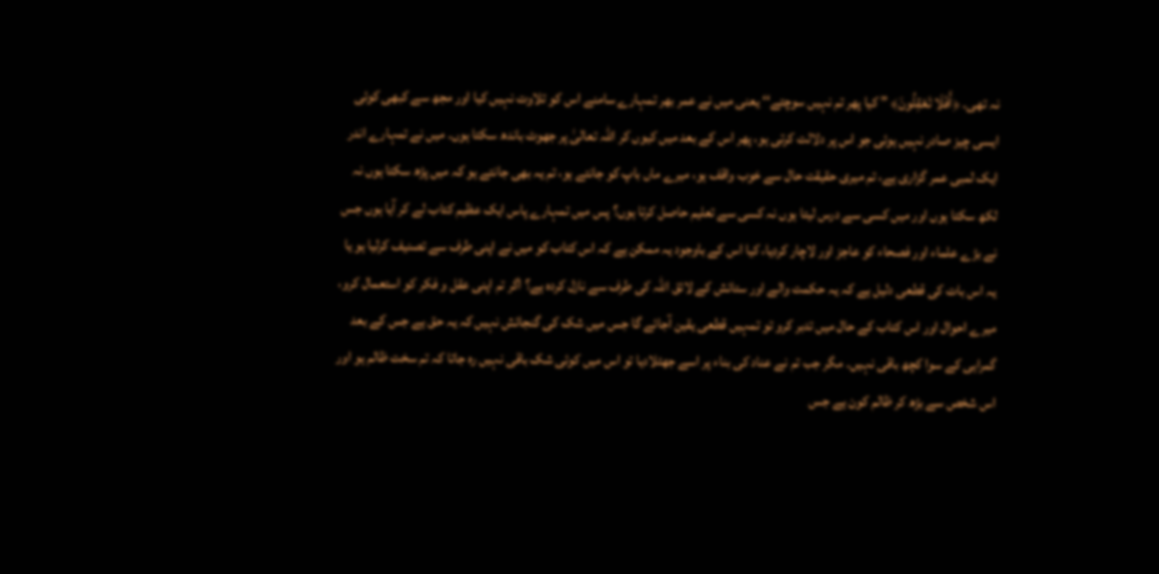نہ تھی۔ ﴿أَفَلَا تَعْقِلُونَ﴾ ” کیا پھر تم نہیں سوچتے‘‘ یعنی میں نے عمر بھر تمہارے سامنے اس کو تلاوت نہیں کیا اور مجھ سے کبھی کوئی ایسی چیز صادر نہیں ہوئی جو اس پر دلالت کرتی ہو، پھر اس کے بعد میں کیوں کر اللہ تعالیٰ پر جھوٹ باندھ سکتا ہوں۔ میں نے تمہارے اندر ایک لمبی عمر گزاری ہے، تم میری حقیقت حال سے خوب واقف ہو، میرے ماں باپ کو جانتے ہو، تم یہ بھی جانتے ہو کہ میں پڑھ سکتا ہوں نہ لکھ سکتا ہوں اور میں کسی سے درس لیتا ہوں نہ کسی سے تعلیم حاصل کرتا ہوں؟ پس میں تمہارے پاس ایک عظیم کتاب لے کر آیا ہوں جس نے بڑے علماء اور فصحاء کو عاجز اور لاچار کردیا، کیا اس کے باوجود یہ ممکن ہے کہ اس کتاب کو میں نے اپنی طرف سے تصنیف کرلیا ہو یا یہ اس بات کی قطعی دلیل ہے کہ یہ حکمت والے اور ستائش کے لائق اللہ کی طرف سے نازل کردہ ہے؟ اگر تم اپنی عقل و فکر کو استعمال کرو، میرے احوال اور اس کتاب کے حال میں تدبر کرو تو تمہیں قطعی یقین آجائے گا جس میں شک کی گنجائش نہیں کہ یہ حق ہے جس کے بعد گمراہی کے سوا کچھ باقی نہیں۔ مگر جب تم نے عناد کی بناء پر اسے جھٹلادیا تو اس میں کوئی شک باقی نہیں رہ جاتا کہ تم سخت ظالم ہو اور اس شخص سے بڑھ کر ظالم کون ہے جس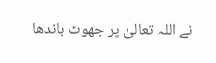نے اللہ تعالیٰ پر جھوٹ باندھا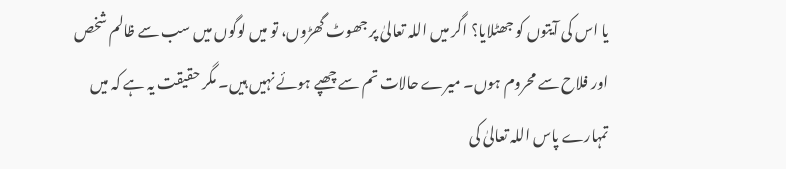یا اس کی آیتوں کو جھٹلایا؟ اگر میں اللہ تعالیٰ پر جھوٹ گھڑوں، تو میں لوگوں میں سب سے ظالم شخص اور فلاح سے محروم ہوں۔ میرے حالات تم سے چھپے ہوئے نہیں ہیں۔ مگر حقیقت یہ ہے کہ میں تمہارے پاس اللہ تعالیٰ کی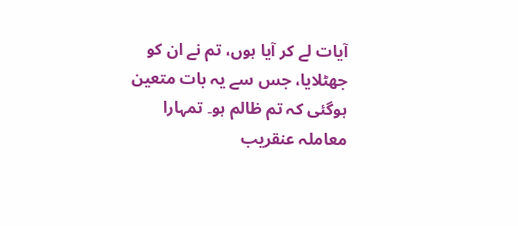آیات لے کر آیا ہوں، تم نے ان کو جھٹلایا، جس سے یہ بات متعین ہوگئی کہ تم ظالم ہو۔ تمہارا معاملہ عنقریب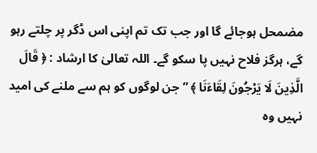مضمحل ہوجائے گا اور جب تک تم اپنی اس ڈگر پر چلتے رہو گے، ہرگز فلاح نہیں پا سکو گے۔ اللہ تعالیٰ کا ارشاد : ﴿ قَالَ الَّذِينَ لَا يَرْجُونَ لِقَاءَنَا ﴾ ” جن لوگوں کو ہم سے ملنے کی امید نہیں وہ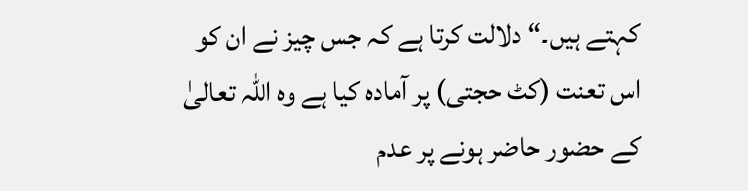کہتے ہیں۔“ دلالت کرتا ہے کہ جس چیز نے ان کو اس تعنت (کٹ حجتی) پر آمادہ کیا ہے وہ اللہ تعالیٰ کے حضور حاضر ہونے پر عدم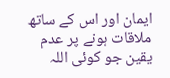ایمان اور اس کے ساتھ ملاقات ہونے پر عدم یقین جو کوئی اللہ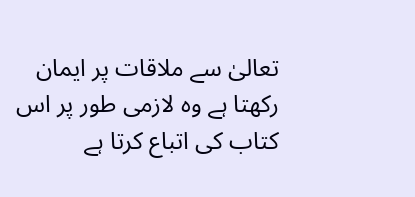تعالیٰ سے ملاقات پر ایمان رکھتا ہے وہ لازمی طور پر اس کتاب کی اتباع کرتا ہے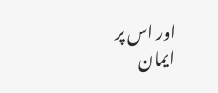اور اس پر ایمان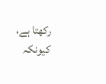رکھتا ہے، کیونکہ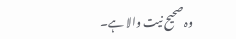وہ صحیح نیت والا ہے۔